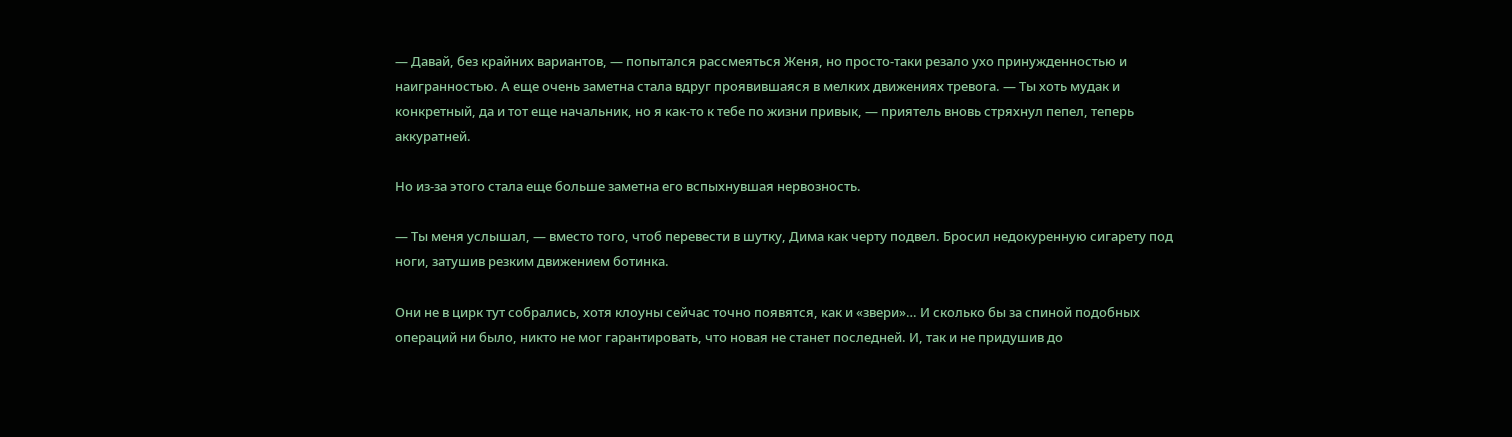— Давай, без крайних вариантов, — попытался рассмеяться Женя, но просто-таки резало ухо принужденностью и наигранностью. А еще очень заметна стала вдруг проявившаяся в мелких движениях тревога. — Ты хоть мудак и конкретный, да и тот еще начальник, но я как-то к тебе по жизни привык, — приятель вновь стряхнул пепел, теперь аккуратней.

Но из-за этого стала еще больше заметна его вспыхнувшая нервозность.

— Ты меня услышал, — вместо того, чтоб перевести в шутку, Дима как черту подвел. Бросил недокуренную сигарету под ноги, затушив резким движением ботинка.

Они не в цирк тут собрались, хотя клоуны сейчас точно появятся, как и «звери»… И сколько бы за спиной подобных операций ни было, никто не мог гарантировать, что новая не станет последней. И, так и не придушив до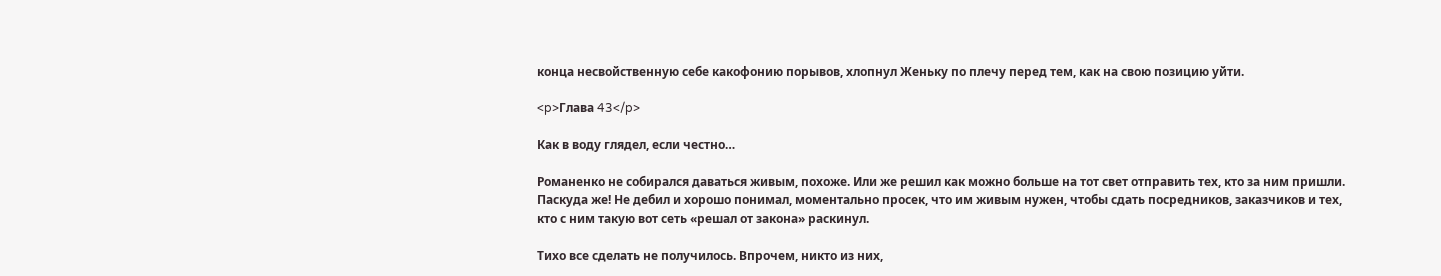конца несвойственную себе какофонию порывов, хлопнул Женьку по плечу перед тем, как на свою позицию уйти.

<p>Глава 43</p>

Как в воду глядел, если честно…

Романенко не собирался даваться живым, похоже. Или же решил как можно больше на тот свет отправить тех, кто за ним пришли. Паскуда же! Не дебил и хорошо понимал, моментально просек, что им живым нужен, чтобы сдать посредников, заказчиков и тех, кто с ним такую вот сеть «решал от закона» раскинул.

Тихо все сделать не получилось. Впрочем, никто из них,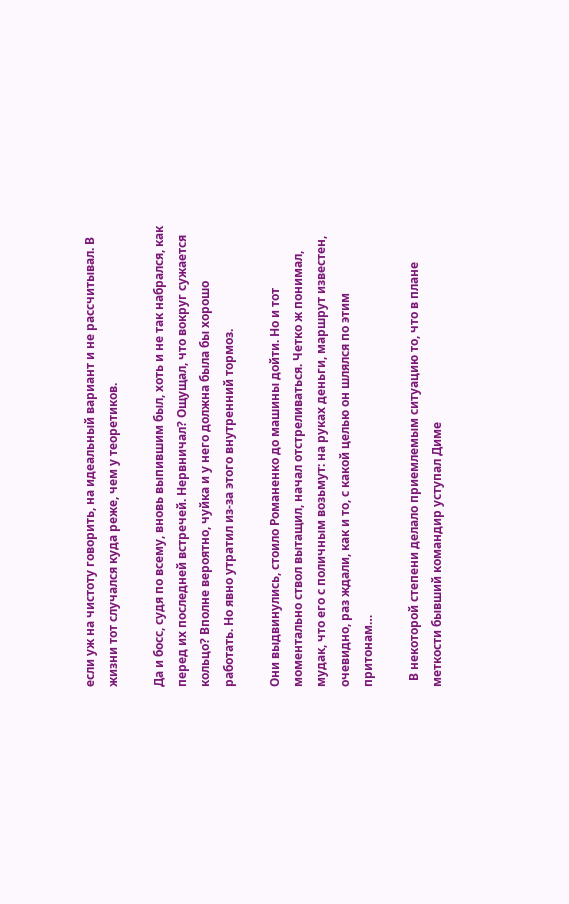если уж на чистоту говорить, на идеальный вариант и не рассчитывал. В жизни тот случался куда реже, чем у теоретиков.

Да и босс, судя по всему, вновь выпившим был, хоть и не так набрался, как перед их последней встречей. Нервничал? Ощущал, что вокруг сужается кольцо? Вполне вероятно, чуйка и у него должна была бы хорошо работать. Но явно утратил из-за этого внутренний тормоз.

Они выдвинулись, стоило Романенко до машины дойти. Но и тот моментально ствол вытащил, начал отстреливаться. Четко ж понимал, мудак, что его с поличным возьмут: на руках деньги, маршрут известен, очевидно, раз ждали, как и то, с какой целью он шлялся по этим притонам…

  В некоторой степени делало приемлемым ситуацию то, что в плане меткости бывший командир уступал Диме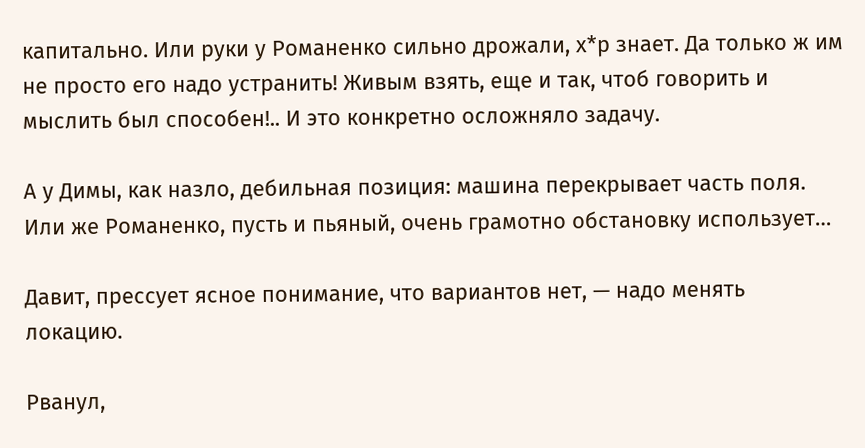капитально. Или руки у Романенко сильно дрожали, х*р знает. Да только ж им не просто его надо устранить! Живым взять, еще и так, чтоб говорить и мыслить был способен!.. И это конкретно осложняло задачу.

А у Димы, как назло, дебильная позиция: машина перекрывает часть поля. Или же Романенко, пусть и пьяный, очень грамотно обстановку использует…

Давит, прессует ясное понимание, что вариантов нет, — надо менять локацию.

Рванул,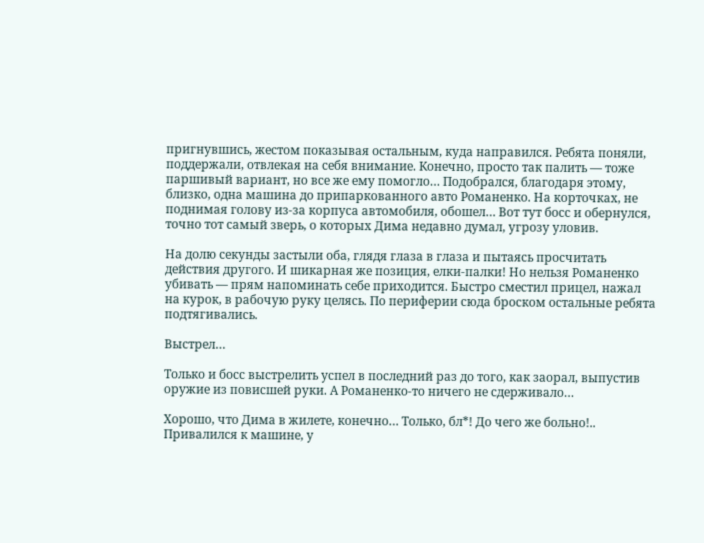пригнувшись, жестом показывая остальным, куда направился. Ребята поняли, поддержали, отвлекая на себя внимание. Конечно, просто так палить — тоже паршивый вариант, но все же ему помогло… Подобрался, благодаря этому, близко, одна машина до припаркованного авто Романенко. На корточках, не поднимая голову из-за корпуса автомобиля, обошел… Вот тут босс и обернулся, точно тот самый зверь, о которых Дима недавно думал, угрозу уловив.

На долю секунды застыли оба, глядя глаза в глаза и пытаясь просчитать действия другого. И шикарная же позиция, елки-палки! Но нельзя Романенко убивать — прям напоминать себе приходится. Быстро сместил прицел, нажал на курок, в рабочую руку целясь. По периферии сюда броском остальные ребята подтягивались.

Выстрел…

Только и босс выстрелить успел в последний раз до того, как заорал, выпустив оружие из повисшей руки. А Романенко-то ничего не сдерживало…

Хорошо, что Дима в жилете, конечно… Только, бл*! До чего же больно!.. Привалился к машине, у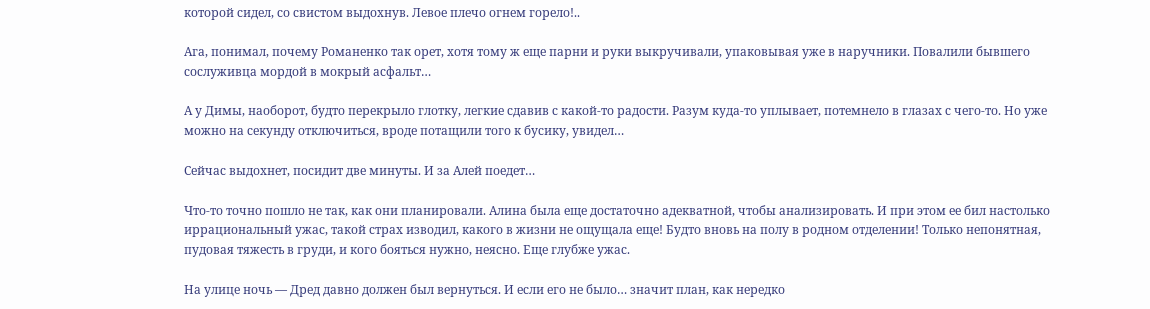которой сидел, со свистом выдохнув. Левое плечо огнем горело!..

Ага, понимал, почему Романенко так орет, хотя тому ж еще парни и руки выкручивали, упаковывая уже в наручники. Повалили бывшего сослуживца мордой в мокрый асфальт…

А у Димы, наоборот, будто перекрыло глотку, легкие сдавив с какой-то радости. Разум куда-то уплывает, потемнело в глазах с чего-то. Но уже можно на секунду отключиться, вроде потащили того к бусику, увидел…

Сейчас выдохнет, посидит две минуты. И за Алей поедет…

Что-то точно пошло не так, как они планировали. Алина была еще достаточно адекватной, чтобы анализировать. И при этом ее бил настолько иррациональный ужас, такой страх изводил, какого в жизни не ощущала еще! Будто вновь на полу в родном отделении! Только непонятная, пудовая тяжесть в груди, и кого бояться нужно, неясно. Еще глубже ужас.

На улице ночь — Дред давно должен был вернуться. И если его не было… значит план, как нередко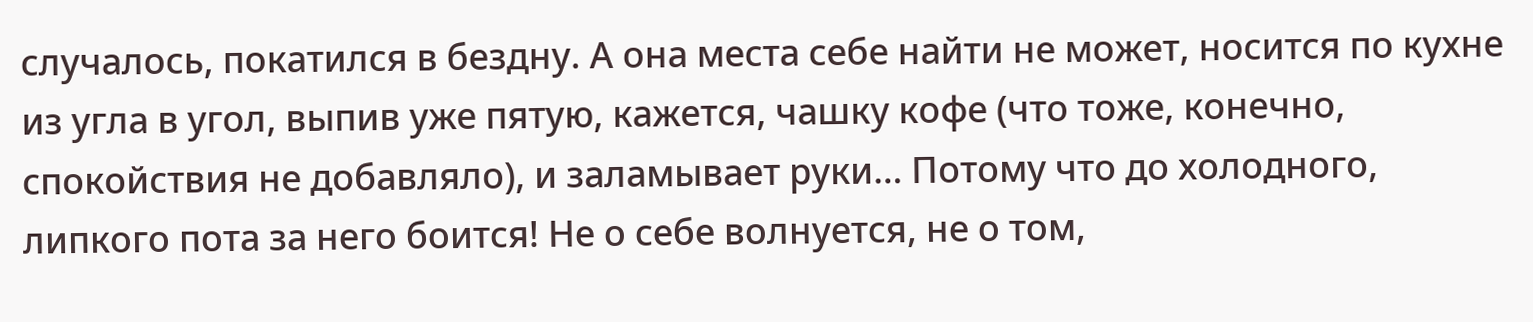случалось, покатился в бездну. А она места себе найти не может, носится по кухне из угла в угол, выпив уже пятую, кажется, чашку кофе (что тоже, конечно, спокойствия не добавляло), и заламывает руки… Потому что до холодного, липкого пота за него боится! Не о себе волнуется, не о том,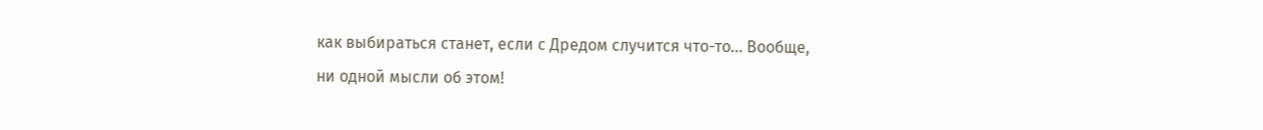как выбираться станет, если с Дредом случится что-то… Вообще, ни одной мысли об этом!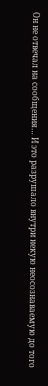Он не отвечал на сообщения… И это разрушало внутри некую неосознаваемую до того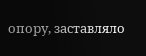опору, заставляло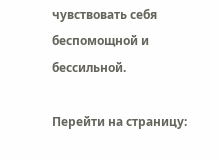чувствовать себя беспомощной и бессильной.

Перейти на страницу: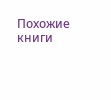Похожие книги